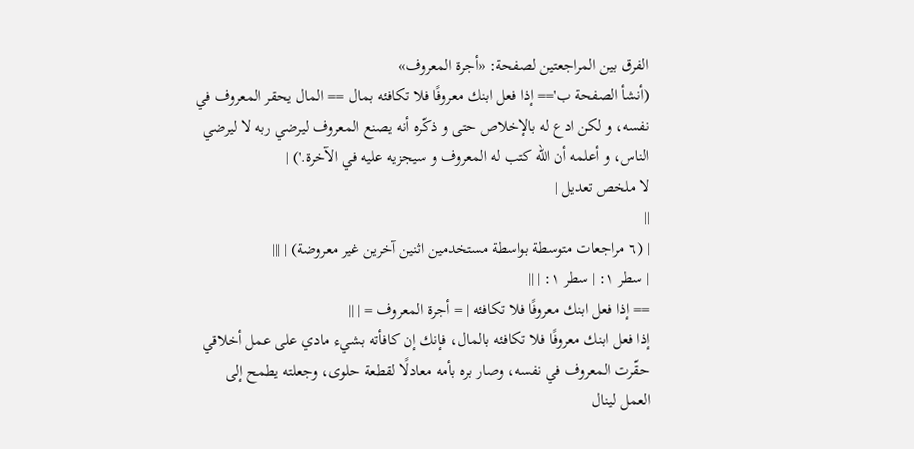الفرق بين المراجعتين لصفحة: «أجرة المعروف»
(أنشأ الصفحة ب'== إذا فعل ابنك معروفًا فلا تكافئه بمال == المال يحقر المعروف في نفسه، و لكن ادع له بالإخلاص حتى و ذكّره أنه يصنع المعروف ليرضي ربه لا ليرضي الناس، و أعلمه أن الله كتب له المعروف و سيجزيه عليه في الآخرة.') |
لا ملخص تعديل |
||
| (٦ مراجعات متوسطة بواسطة مستخدمين اثنين آخرين غير معروضة) | |||
| سطر ١: | سطر ١: | ||
== إذا فعل ابنك معروفًا فلا تكافئه | = أجرة المعروف = | ||
إذا فعل ابنك معروفًا فلا تكافئه بالمال، فإنك إن كافأته بشيء مادي على عمل أخلاقي حقّرت المعروف في نفسه، وصار بره بأمه معادلًا لقطعة حلوى، وجعلته يطمح إلى العمل لينال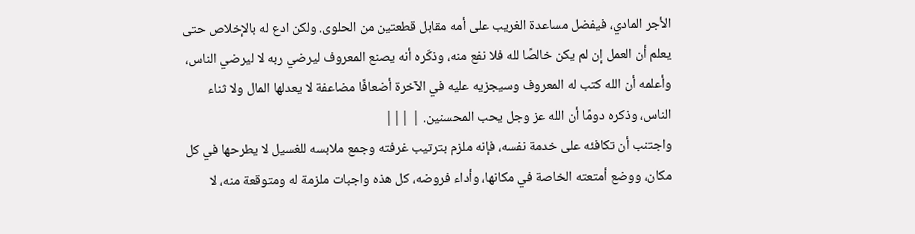الأجر المادي، فيفضل مساعدة الغريب على أمه مقابل قطعتين من الحلوى. ولكن ادع له بالإخلاص حتى يعلم أن العمل إن لم يكن خالصًا لله فلا نفع منه، وذكّره أنه يصنع المعروف ليرضي ربه لا ليرضي الناس، وأعلمه أن الله كتب له المعروف وسيجزيه عليه في الآخرة أضعافًا مضاعفة لا يعدلها المال ولا ثناء الناس، وذكره دومًا أن الله عز وجل يحب المحسنين. | |||
واجتنب أن تكافئه على خدمة نفسه، فإنه ملزم بترتيب غرفته وجمع ملابسه للغسيل لا يطرحها في كل مكان، ووضع أمتعته الخاصة في مكانها، وأداء فروضه، كل هذه واجبات ملزمة له ومتوقعة منه، لا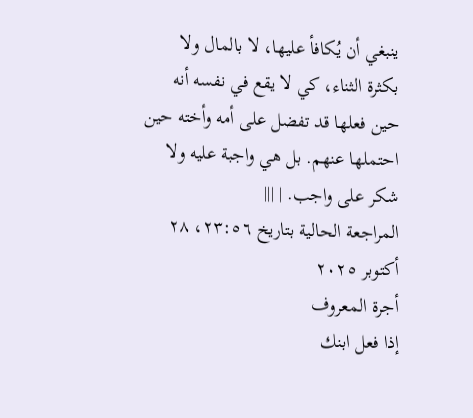ينبغي أن يُكافأ عليها، لا بالمال ولا بكثرة الثناء، كي لا يقع في نفسه أنه حين فعلها قد تفضل على أمه وأخته حين احتملها عنهم. بل هي واجبة عليه ولا شكر على واجب. | |||
المراجعة الحالية بتاريخ ٢٣:٥٦، ٢٨ أكتوبر ٢٠٢٥
أجرة المعروف
إذا فعل ابنك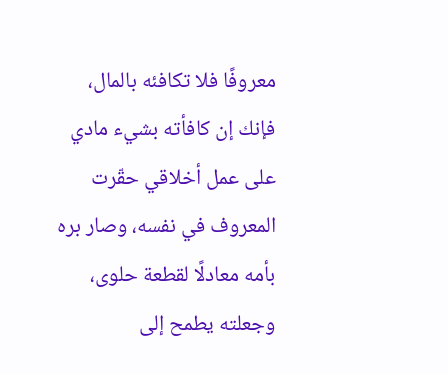معروفًا فلا تكافئه بالمال، فإنك إن كافأته بشيء مادي على عمل أخلاقي حقّرت المعروف في نفسه، وصار بره بأمه معادلًا لقطعة حلوى، وجعلته يطمح إلى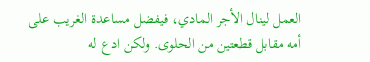العمل لينال الأجر المادي، فيفضل مساعدة الغريب على أمه مقابل قطعتين من الحلوى. ولكن ادع له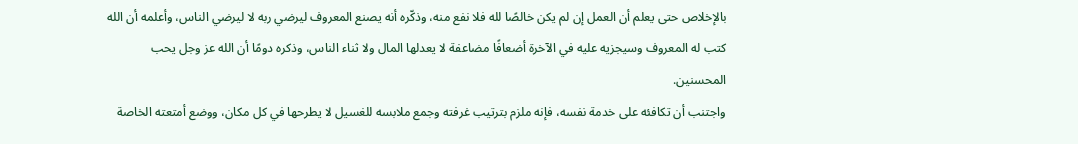بالإخلاص حتى يعلم أن العمل إن لم يكن خالصًا لله فلا نفع منه، وذكّره أنه يصنع المعروف ليرضي ربه لا ليرضي الناس، وأعلمه أن الله كتب له المعروف وسيجزيه عليه في الآخرة أضعافًا مضاعفة لا يعدلها المال ولا ثناء الناس، وذكره دومًا أن الله عز وجل يحب المحسنين.
واجتنب أن تكافئه على خدمة نفسه، فإنه ملزم بترتيب غرفته وجمع ملابسه للغسيل لا يطرحها في كل مكان، ووضع أمتعته الخاصة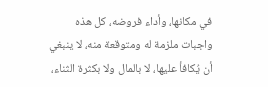في مكانها، وأداء فروضه، كل هذه واجبات ملزمة له ومتوقعة منه، لا ينبغي أن يُكافأ عليها، لا بالمال ولا بكثرة الثناء،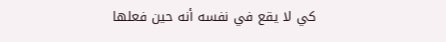كي لا يقع في نفسه أنه حين فعلها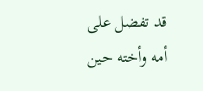قد تفضل على أمه وأخته حين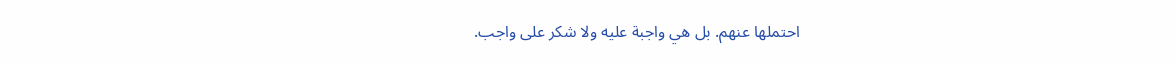احتملها عنهم. بل هي واجبة عليه ولا شكر على واجب.